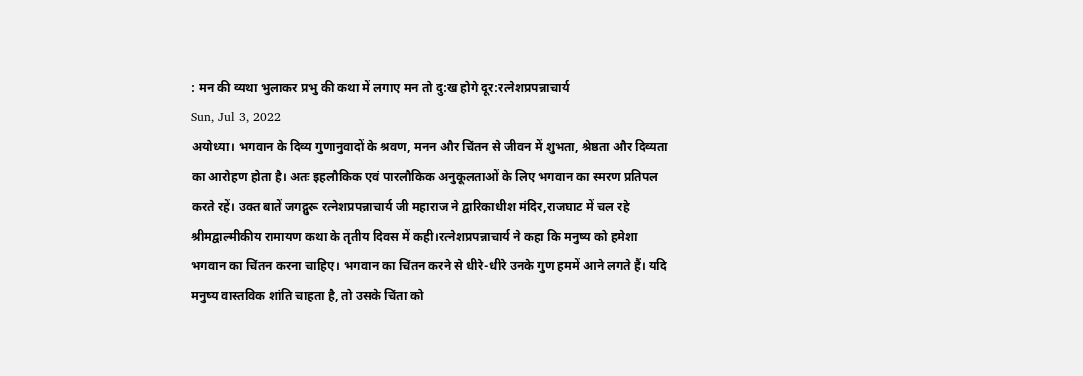: मन की व्यथा भुलाकर प्रभु की कथा में लगाए मन तो दु:ख होगे दूर:रत्नेशप्रपन्नाचार्य
Sun, Jul 3, 2022
अयोध्या। भगवान के दिव्य गुणानुवादों के श्रवण, मनन और चिंतन से जीवन में शुभता, श्रेष्ठता और दिव्यता का आरोहण होता है। अतः इहलौकिक एवं पारलौकिक अनुकूलताओं के लिए भगवान का स्मरण प्रतिपल करते रहें। उक्त बातें जगद्गुरू रत्नेशप्रपन्नाचार्य जी महाराज ने द्वारिकाधीश मंदिर,राजघाट में चल रहे श्रीमद्वाल्मीकीय रामायण कथा के तृतीय दिवस में कही।रत्नेशप्रपन्नाचार्य ने कहा कि मनुष्य को हमेशा भगवान का चिंतन करना चाहिए। भगवान का चिंतन करने से धीरे-धीरे उनके गुण हममें आने लगते हैं। यदि मनुष्य वास्तविक शांति चाहता है, तो उसके चिंता को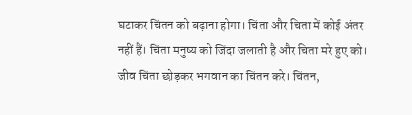घटाकर चिंतन को बढ़ाना होगा। चिंता और चिता में कोई अंतर नहीं हैं। चिंता मनुष्य को जिंदा जलाती है और चिता मरे हुए को। जीव चिंता छोड़कर भगवान का चिंतन करे। चिंतन,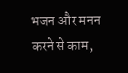भजन और मनन करने से काम,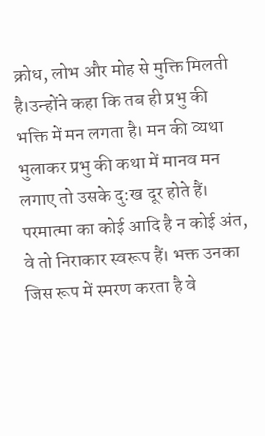क्रोध, लोभ और मोह से मुक्ति मिलती है।उन्होंने कहा कि तब ही प्रभु की भक्ति में मन लगता है। मन की व्यथा भुलाकर प्रभु की कथा में मानव मन लगाए तो उसके दु:ख दूर होते हैं। परमात्मा का कोई आदि है न कोई अंत, वे तो निराकार स्वरूप हैं। भक्त उनका जिस रूप में स्मरण करता है वे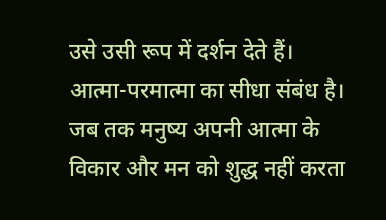उसे उसी रूप में दर्शन देते हैं। आत्मा-परमात्मा का सीधा संबंध है। जब तक मनुष्य अपनी आत्मा के विकार और मन को शुद्ध नहीं करता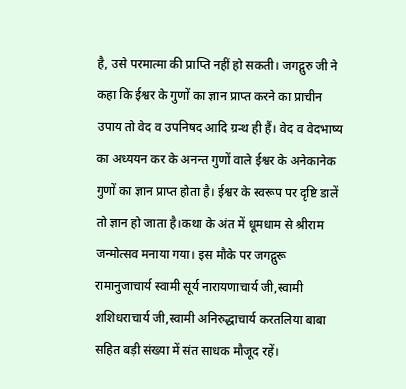है, उसे परमात्मा की प्राप्ति नहीं हो सकती। जगद्गुरु जी ने कहा कि ईश्वर के गुणों का ज्ञान प्राप्त करने का प्राचीन उपाय तो वेद व उपनिषद आदि ग्रन्थ ही हैं। वेद व वेदभाष्य का अध्ययन कर के अनन्त गुणों वाले ईश्वर के अनेकानेक गुणों का ज्ञान प्राप्त होता है। ईश्वर के स्वरूप पर दृष्टि डालें तो ज्ञान हो जाता है।कथा के अंत में धूमधाम से श्रीराम जन्मोत्सव मनाया गया। इस मौके पर जगद्गुरू रामानुजाचार्य स्वामी सूर्य नारायणाचार्य जी,स्वामी शशिधराचार्य जी,स्वामी अनिरुद्धाचार्य करतलिया बाबा सहित बड़ी संख्या में संत साधक मौजूद रहें।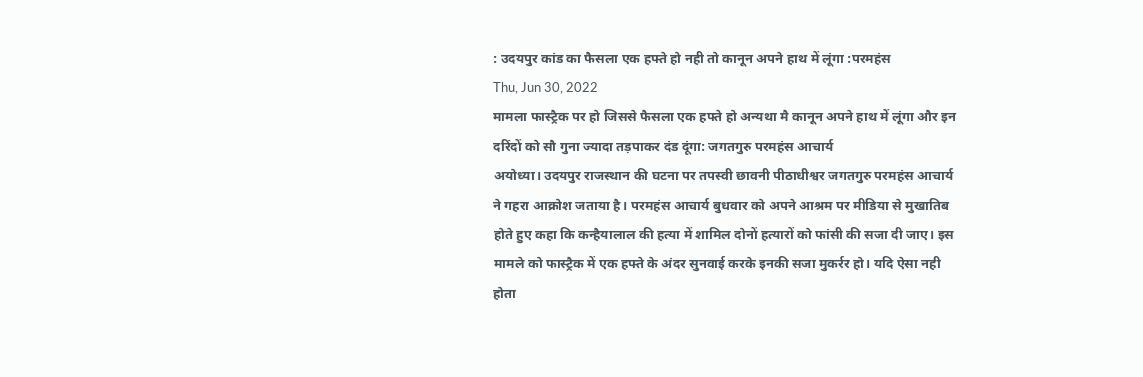: उदयपुर कांड का फैसला एक हफ्ते हो नही तो कानून अपने हाथ में लूंगा :परमहंस
Thu, Jun 30, 2022
मामला फास्ट्रैक पर हो जिससे फैसला एक हफ्ते हो अन्यथा मै कानून अपने हाथ में लूंगा और इन दरिंदों को सौ गुना ज्यादा तड़पाकर दंड दूंगा: जगतगुरु परमहंस आचार्य
अयोध्या। उदयपुर राजस्थान की घटना पर तपस्वी छावनी पीठाधीश्वर जगतगुरु परमहंस आचार्य ने गहरा आक्रोश जताया है। परमहंस आचार्य बुधवार को अपने आश्रम पर मीडिया से मुखातिब होते हुए कहा कि कन्हैयालाल की हत्या में शामिल दोनों हत्यारों को फांसी की सजा दी जाए। इस मामले को फास्ट्रैक में एक हफ्ते के अंदर सुनवाई करके इनकी सजा मुकर्रर हो। यदि ऐसा नही होता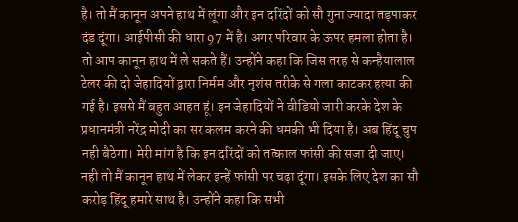है। तो मैं कानून अपने हाथ में लूंगा और इन दरिंदों को सौ गुना ज्यादा तड़पाकर दंड दूंगा। आईपीसी की धारा 97 में है। अगर परिवार के ऊपर हमला होता है। तो आप कानून हाथ में ले सकते हैं। उन्होंने कहा कि जिस तरह से कन्हैयालाल टेलर की दो जेहादियों द्वारा निर्मम और नृशंस तरीके से गला काटकर हत्या की गई है। इससे मैं बहुत आहत हूं। इन जेहादियों ने वीडियो जारी करके देश के प्रधानमंत्री नरेंद्र मोदी का सर कलम करने की धमकी भी दिया है। अब हिंदू चुप नही बैठेगा। मेरी मांग है कि इन दरिंदों को तत्काल फांसी की सजा दी जाए। नही तो मैं कानून हाथ में लेकर इन्हें फांसी पर चढ़ा दूंगा। इसके लिए देश का सौ करोड़ हिंदू हमारे साथ है। उन्होंने कहा कि सभी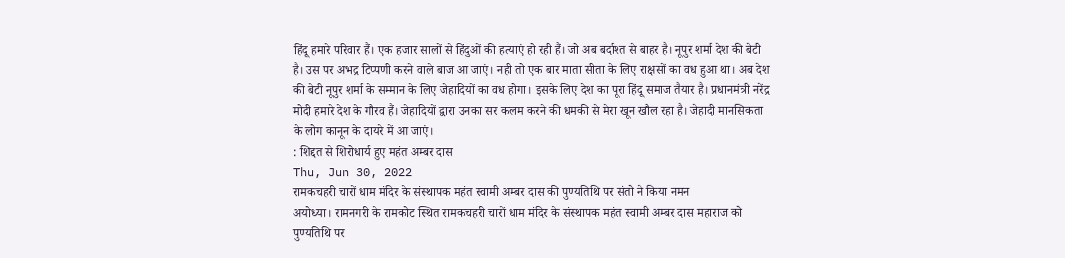हिंदू हमारे परिवार हैं। एक हजार सालों से हिंदुओं की हत्याएं हो रही हैं। जो अब बर्दाश्त से बाहर है। नूपुर शर्मा देश की बेटी है। उस पर अभद्र टिप्पणी करने वाले बाज आ जाएं। नही तो एक बार माता सीता के लिए राक्षसों का वध हुआ था। अब देश की बेटी नूपुर शर्मा के सम्मान के लिए जेहादियों का वध होगा। इसके लिए देश का पूरा हिंदू समाज तैयार है। प्रधानमंत्री नरेंद्र मोदी हमारे देश के गौरव हैं। जेहादियों द्वारा उनका सर कलम करने की धमकी से मेरा खून खौल रहा है। जेहादी मानसिकता के लोग कानून के दायरे में आ जाएं।
: शिद्दत से शिरोधार्य हुए महंत अम्बर दास
Thu, Jun 30, 2022
रामकचहरी चारों धाम मंदिर के संस्थापक महंत स्वामी अम्बर दास की पुण्यतिथि पर संतो ने किया नमन
अयोध्या। रामनगरी के रामकोट स्थित रामकचहरी चारों धाम मंदिर के संस्थापक महंत स्वामी अम्बर दास महाराज को पुण्यतिथि पर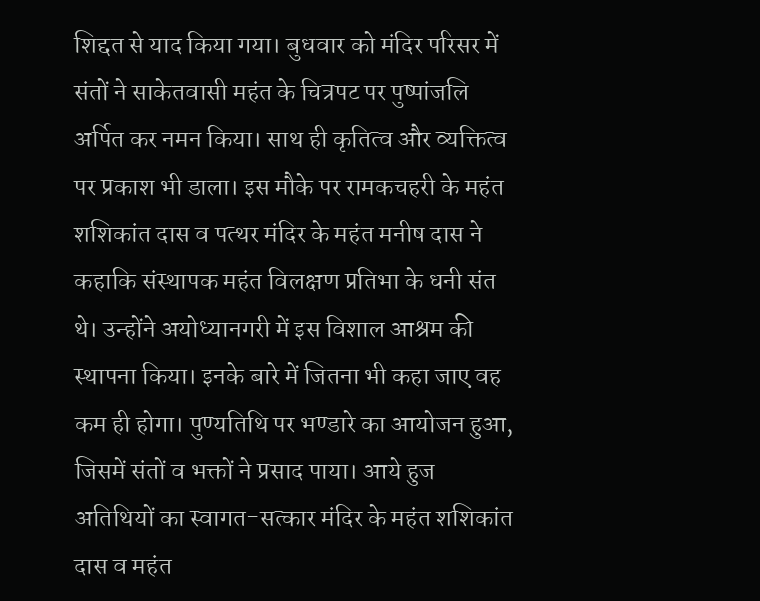शिद्दत से याद किया गया। बुधवार को मंदिर परिसर में संतों ने साकेतवासी महंत के चित्रपट पर पुष्पांजलि अर्पित कर नमन किया। साथ ही कृतित्व और व्यक्तित्व पर प्रकाश भी डाला। इस मौके पर रामकचहरी के महंत शशिकांत दास व पत्थर मंदिर के महंत मनीष दास ने कहाकि संस्थापक महंत विलक्षण प्रतिभा के धनी संत थे। उन्होंने अयोध्यानगरी में इस विशाल आश्रम की स्थापना किया। इनके बारे में जितना भी कहा जाए वह कम ही होगा। पुण्यतिथि पर भण्डारे का आयोजन हुआ, जिसमें संतों व भक्तों ने प्रसाद पाया। आये हुज अतिथियों का स्वागत-सत्कार मंदिर के महंत शशिकांत दास व महंत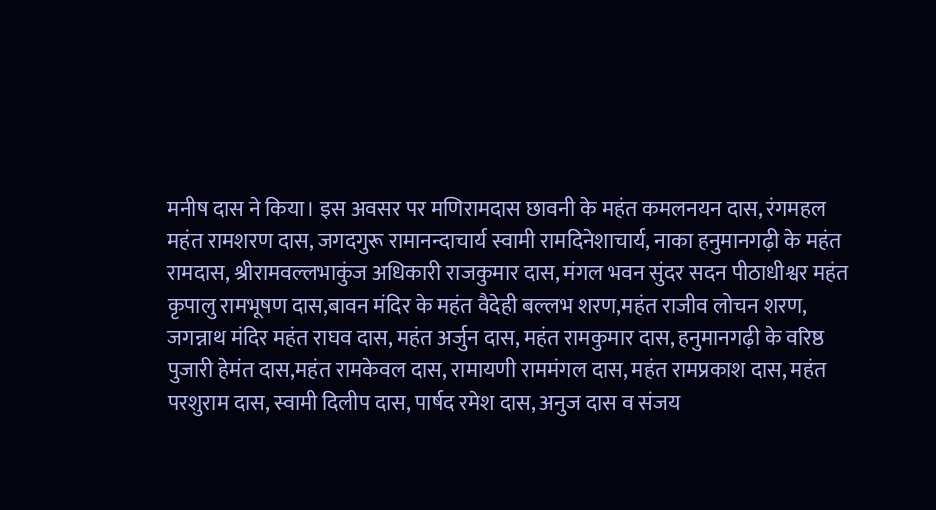मनीष दास ने किया। इस अवसर पर मणिरामदास छावनी के महंत कमलनयन दास, रंगमहल महंत रामशरण दास, जगदगुरू रामानन्दाचार्य स्वामी रामदिनेशाचार्य, नाका हनुमानगढ़ी के महंत रामदास, श्रीरामवल्लभाकुंज अधिकारी राजकुमार दास, मंगल भवन सुंदर सदन पीठाधीश्वर महंत कृपालु रामभूषण दास,बावन मंदिर के महंत वैदेही बल्लभ शरण,महंत राजीव लोचन शरण, जगन्नाथ मंदिर महंत राघव दास, महंत अर्जुन दास, महंत रामकुमार दास, हनुमानगढ़ी के वरिष्ठ पुजारी हेमंत दास,महंत रामकेवल दास, रामायणी राममंगल दास, महंत रामप्रकाश दास, महंत परशुराम दास, स्वामी दिलीप दास, पार्षद रमेश दास, अनुज दास व संजय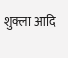शुक्ला आदि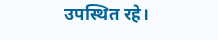उपस्थित रहे।